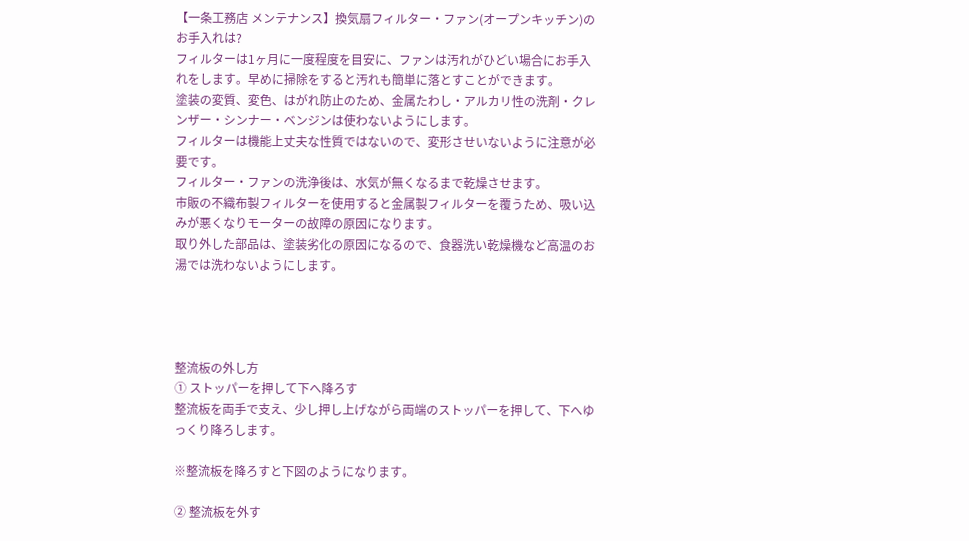【一条工務店 メンテナンス】換気扇フィルター・ファン(オープンキッチン)のお手入れは?
フィルターは1ヶ月に一度程度を目安に、ファンは汚れがひどい場合にお手入れをします。早めに掃除をすると汚れも簡単に落とすことができます。
塗装の変質、変色、はがれ防止のため、金属たわし・アルカリ性の洗剤・クレンザー・シンナー・ベンジンは使わないようにします。
フィルターは機能上丈夫な性質ではないので、変形させいないように注意が必要です。
フィルター・ファンの洗浄後は、水気が無くなるまで乾燥させます。
市販の不織布製フィルターを使用すると金属製フィルターを覆うため、吸い込みが悪くなりモーターの故障の原因になります。
取り外した部品は、塗装劣化の原因になるので、食器洗い乾燥機など高温のお湯では洗わないようにします。




整流板の外し方
① ストッパーを押して下へ降ろす
整流板を両手で支え、少し押し上げながら両端のストッパーを押して、下へゆっくり降ろします。

※整流板を降ろすと下図のようになります。

② 整流板を外す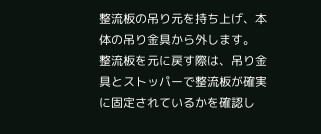整流板の吊り元を持ち上げ、本体の吊り金具から外します。
整流板を元に戻す際は、吊り金具とストッパーで整流板が確実に固定されているかを確認し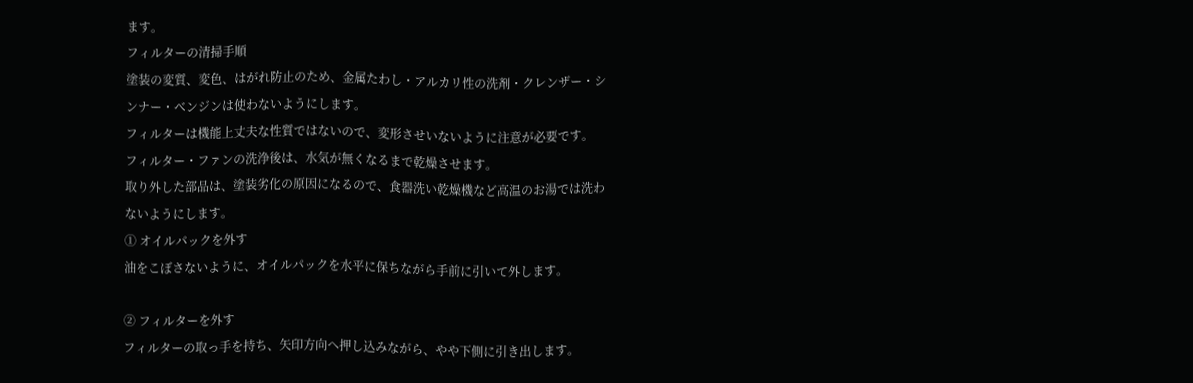ます。
フィルターの清掃手順
塗装の変質、変色、はがれ防止のため、金属たわし・アルカリ性の洗剤・クレンザー・シンナー・ベンジンは使わないようにします。
フィルターは機能上丈夫な性質ではないので、変形させいないように注意が必要です。
フィルター・ファンの洗浄後は、水気が無くなるまで乾燥させます。
取り外した部品は、塗装劣化の原因になるので、食器洗い乾燥機など高温のお湯では洗わないようにします。
① オイルパックを外す
油をこぼさないように、オイルパックを水平に保ちながら手前に引いて外します。

② フィルターを外す
フィルターの取っ手を持ち、矢印方向へ押し込みながら、やや下側に引き出します。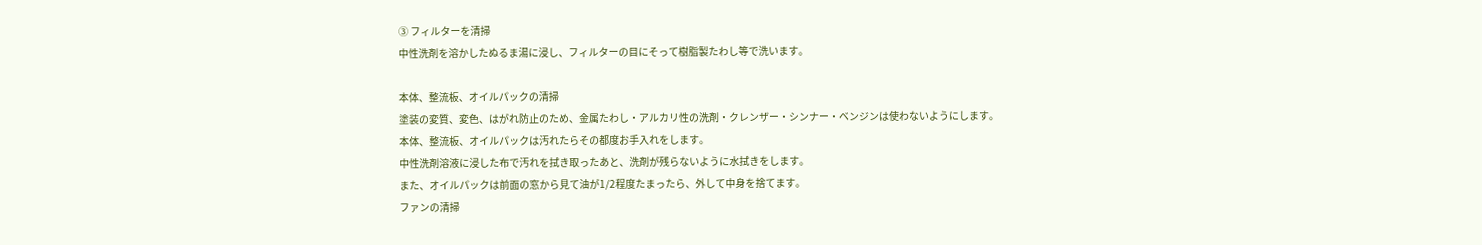③ フィルターを清掃
中性洗剤を溶かしたぬるま湯に浸し、フィルターの目にそって樹脂製たわし等で洗います。

本体、整流板、オイルパックの清掃
塗装の変質、変色、はがれ防止のため、金属たわし・アルカリ性の洗剤・クレンザー・シンナー・ベンジンは使わないようにします。
本体、整流板、オイルパックは汚れたらその都度お手入れをします。
中性洗剤溶液に浸した布で汚れを拭き取ったあと、洗剤が残らないように水拭きをします。
また、オイルパックは前面の窓から見て油が1/2程度たまったら、外して中身を捨てます。
ファンの清掃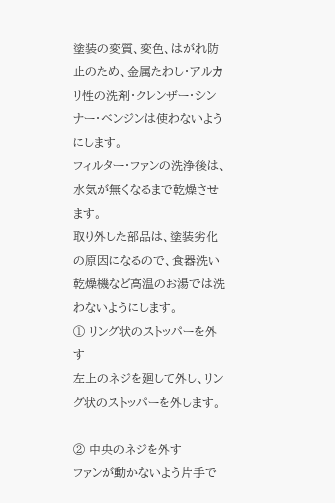塗装の変質、変色、はがれ防止のため、金属たわし・アルカリ性の洗剤・クレンザー・シンナー・ベンジンは使わないようにします。
フィルター・ファンの洗浄後は、水気が無くなるまで乾燥させます。
取り外した部品は、塗装劣化の原因になるので、食器洗い乾燥機など高温のお湯では洗わないようにします。
① リング状のストッパーを外す
左上のネジを廻して外し、リング状のストッパーを外します。

② 中央のネジを外す
ファンが動かないよう片手で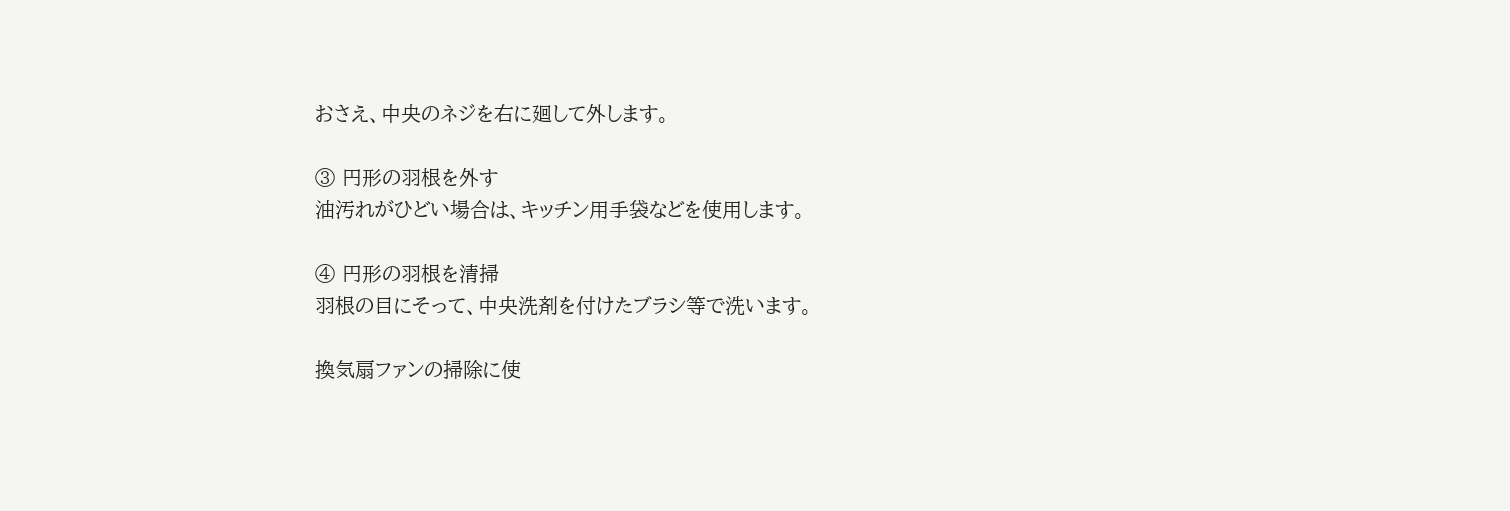おさえ、中央のネジを右に廻して外します。

③ 円形の羽根を外す
油汚れがひどい場合は、キッチン用手袋などを使用します。

④ 円形の羽根を清掃
羽根の目にそって、中央洗剤を付けたブラシ等で洗います。

換気扇ファンの掃除に使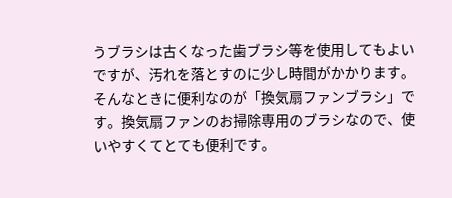うブラシは古くなった歯ブラシ等を使用してもよいですが、汚れを落とすのに少し時間がかかります。
そんなときに便利なのが「換気扇ファンブラシ」です。換気扇ファンのお掃除専用のブラシなので、使いやすくてとても便利です。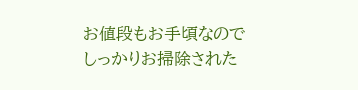お値段もお手頃なのでしっかりお掃除された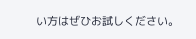い方はぜひお試しください。